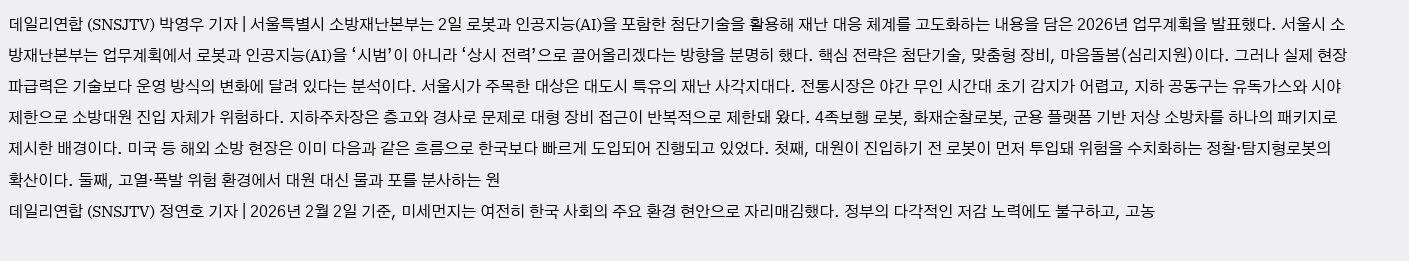데일리연합 (SNSJTV) 박영우 기자 | 서울특별시 소방재난본부는 2일 로봇과 인공지능(AI)을 포함한 첨단기술을 활용해 재난 대응 체계를 고도화하는 내용을 담은 2026년 업무계획을 발표했다. 서울시 소방재난본부는 업무계획에서 로봇과 인공지능(AI)을 ‘시범’이 아니라 ‘상시 전력’으로 끌어올리겠다는 방향을 분명히 했다. 핵심 전략은 첨단기술, 맞춤형 장비, 마음돌봄(심리지원)이다. 그러나 실제 현장 파급력은 기술보다 운영 방식의 변화에 달려 있다는 분석이다. 서울시가 주목한 대상은 대도시 특유의 재난 사각지대다. 전통시장은 야간 무인 시간대 초기 감지가 어렵고, 지하 공동구는 유독가스와 시야 제한으로 소방대원 진입 자체가 위험하다. 지하주차장은 층고와 경사로 문제로 대형 장비 접근이 반복적으로 제한돼 왔다. 4족보행 로봇, 화재순찰로봇, 군용 플랫폼 기반 저상 소방차를 하나의 패키지로 제시한 배경이다. 미국 등 해외 소방 현장은 이미 다음과 같은 흐름으로 한국보다 빠르게 도입되어 진행되고 있었다. 첫째, 대원이 진입하기 전 로봇이 먼저 투입돼 위험을 수치화하는 정찰·탐지형로봇의 확산이다. 둘째, 고열·폭발 위험 환경에서 대원 대신 물과 포를 분사하는 원
데일리연합 (SNSJTV) 정연호 기자 | 2026년 2월 2일 기준, 미세먼지는 여전히 한국 사회의 주요 환경 현안으로 자리매김했다. 정부의 다각적인 저감 노력에도 불구하고, 고농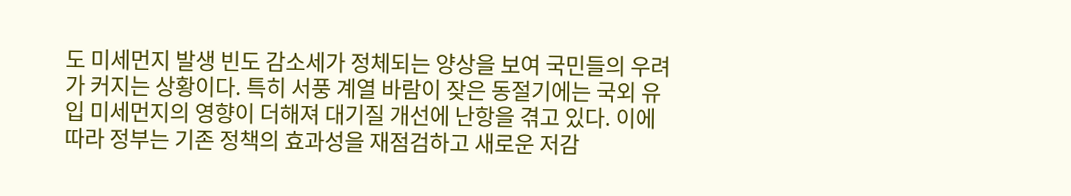도 미세먼지 발생 빈도 감소세가 정체되는 양상을 보여 국민들의 우려가 커지는 상황이다. 특히 서풍 계열 바람이 잦은 동절기에는 국외 유입 미세먼지의 영향이 더해져 대기질 개선에 난항을 겪고 있다. 이에 따라 정부는 기존 정책의 효과성을 재점검하고 새로운 저감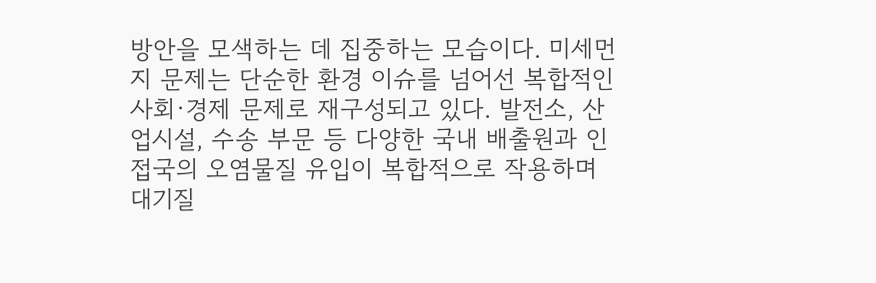방안을 모색하는 데 집중하는 모습이다. 미세먼지 문제는 단순한 환경 이슈를 넘어선 복합적인 사회·경제 문제로 재구성되고 있다. 발전소, 산업시설, 수송 부문 등 다양한 국내 배출원과 인접국의 오염물질 유입이 복합적으로 작용하며 대기질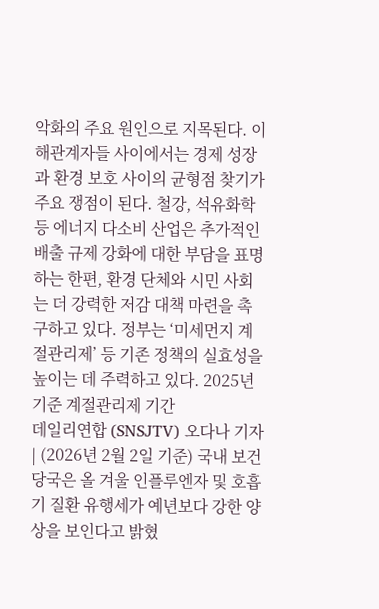악화의 주요 원인으로 지목된다. 이해관계자들 사이에서는 경제 성장과 환경 보호 사이의 균형점 찾기가 주요 쟁점이 된다. 철강, 석유화학 등 에너지 다소비 산업은 추가적인 배출 규제 강화에 대한 부담을 표명하는 한편, 환경 단체와 시민 사회는 더 강력한 저감 대책 마련을 촉구하고 있다. 정부는 ‘미세먼지 계절관리제’ 등 기존 정책의 실효성을 높이는 데 주력하고 있다. 2025년 기준 계절관리제 기간
데일리연합 (SNSJTV) 오다나 기자 | (2026년 2월 2일 기준) 국내 보건 당국은 올 겨울 인플루엔자 및 호흡기 질환 유행세가 예년보다 강한 양상을 보인다고 밝혔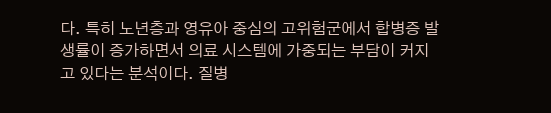다. 특히 노년층과 영유아 중심의 고위험군에서 합병증 발생률이 증가하면서 의료 시스템에 가중되는 부담이 커지고 있다는 분석이다. 질병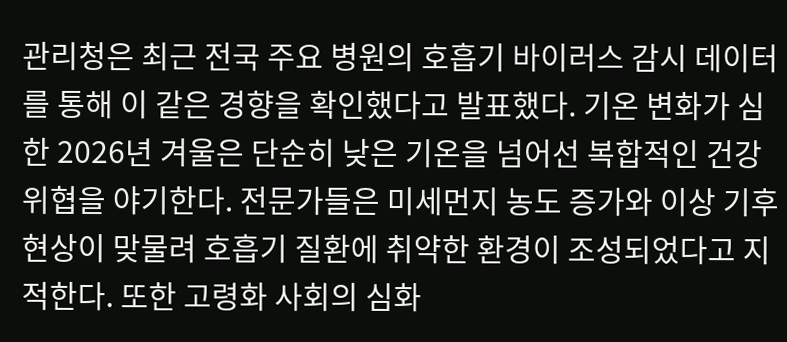관리청은 최근 전국 주요 병원의 호흡기 바이러스 감시 데이터를 통해 이 같은 경향을 확인했다고 발표했다. 기온 변화가 심한 2026년 겨울은 단순히 낮은 기온을 넘어선 복합적인 건강 위협을 야기한다. 전문가들은 미세먼지 농도 증가와 이상 기후 현상이 맞물려 호흡기 질환에 취약한 환경이 조성되었다고 지적한다. 또한 고령화 사회의 심화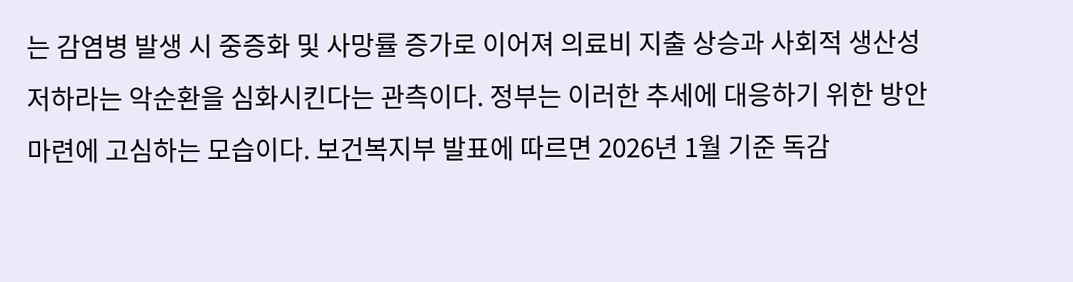는 감염병 발생 시 중증화 및 사망률 증가로 이어져 의료비 지출 상승과 사회적 생산성 저하라는 악순환을 심화시킨다는 관측이다. 정부는 이러한 추세에 대응하기 위한 방안 마련에 고심하는 모습이다. 보건복지부 발표에 따르면 2026년 1월 기준 독감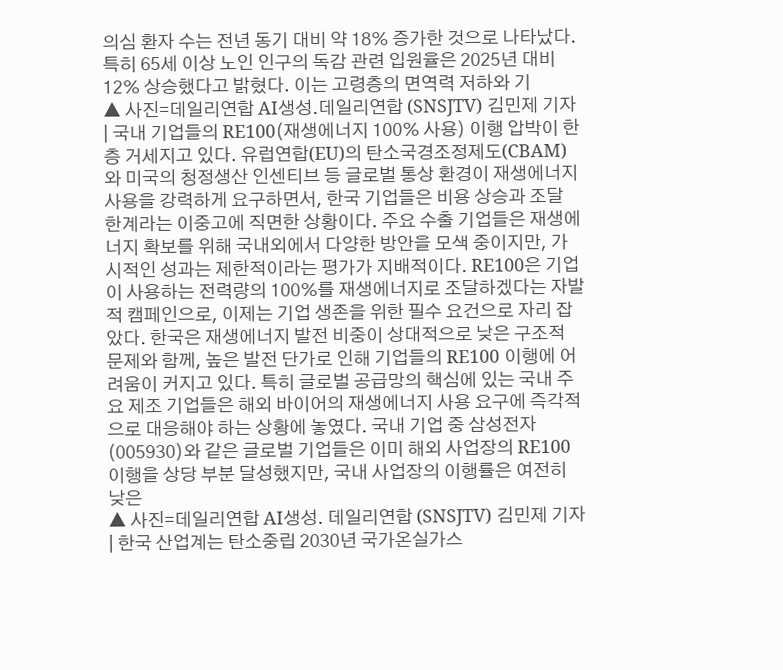의심 환자 수는 전년 동기 대비 약 18% 증가한 것으로 나타났다. 특히 65세 이상 노인 인구의 독감 관련 입원율은 2025년 대비 12% 상승했다고 밝혔다. 이는 고령층의 면역력 저하와 기
▲ 사진=데일리연합 AI생성.데일리연합 (SNSJTV) 김민제 기자 | 국내 기업들의 RE100(재생에너지 100% 사용) 이행 압박이 한층 거세지고 있다. 유럽연합(EU)의 탄소국경조정제도(CBAM)와 미국의 청정생산 인센티브 등 글로벌 통상 환경이 재생에너지 사용을 강력하게 요구하면서, 한국 기업들은 비용 상승과 조달 한계라는 이중고에 직면한 상황이다. 주요 수출 기업들은 재생에너지 확보를 위해 국내외에서 다양한 방안을 모색 중이지만, 가시적인 성과는 제한적이라는 평가가 지배적이다. RE100은 기업이 사용하는 전력량의 100%를 재생에너지로 조달하겠다는 자발적 캠페인으로, 이제는 기업 생존을 위한 필수 요건으로 자리 잡았다. 한국은 재생에너지 발전 비중이 상대적으로 낮은 구조적 문제와 함께, 높은 발전 단가로 인해 기업들의 RE100 이행에 어려움이 커지고 있다. 특히 글로벌 공급망의 핵심에 있는 국내 주요 제조 기업들은 해외 바이어의 재생에너지 사용 요구에 즉각적으로 대응해야 하는 상황에 놓였다. 국내 기업 중 삼성전자(005930)와 같은 글로벌 기업들은 이미 해외 사업장의 RE100 이행을 상당 부분 달성했지만, 국내 사업장의 이행률은 여전히 낮은
▲ 사진=데일리연합 AI생성. 데일리연합 (SNSJTV) 김민제 기자 | 한국 산업계는 탄소중립 2030년 국가온실가스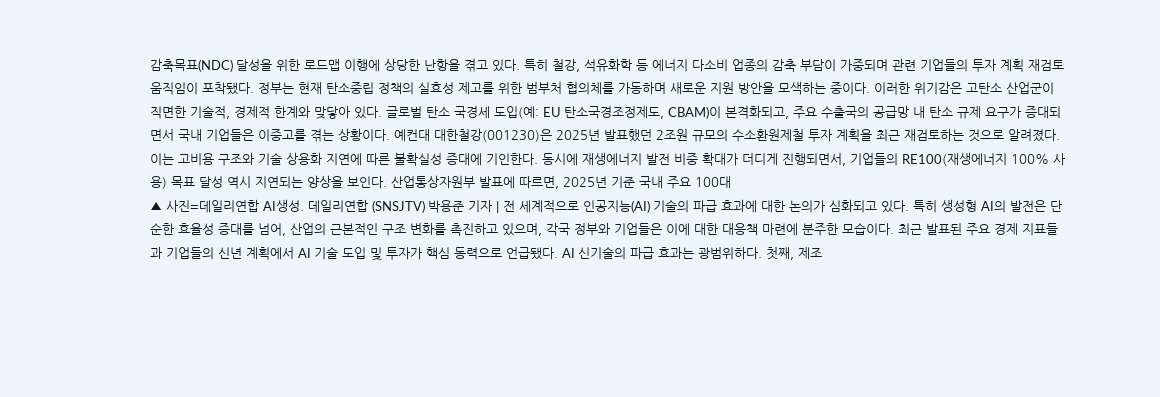감축목표(NDC) 달성을 위한 로드맵 이행에 상당한 난항을 겪고 있다. 특히 철강, 석유화학 등 에너지 다소비 업종의 감축 부담이 가중되며 관련 기업들의 투자 계획 재검토 움직임이 포착됐다. 정부는 현재 탄소중립 정책의 실효성 제고를 위한 범부처 협의체를 가동하며 새로운 지원 방안을 모색하는 중이다. 이러한 위기감은 고탄소 산업군이 직면한 기술적, 경제적 한계와 맞닿아 있다. 글로벌 탄소 국경세 도입(예: EU 탄소국경조정제도, CBAM)이 본격화되고, 주요 수출국의 공급망 내 탄소 규제 요구가 증대되면서 국내 기업들은 이중고를 겪는 상황이다. 예컨대 대한철강(001230)은 2025년 발표했던 2조원 규모의 수소환원제철 투자 계획을 최근 재검토하는 것으로 알려졌다. 이는 고비용 구조와 기술 상용화 지연에 따른 불확실성 증대에 기인한다. 동시에 재생에너지 발전 비중 확대가 더디게 진행되면서, 기업들의 RE100(재생에너지 100% 사용) 목표 달성 역시 지연되는 양상을 보인다. 산업통상자원부 발표에 따르면, 2025년 기준 국내 주요 100대
▲ 사진=데일리연합 AI생성. 데일리연합 (SNSJTV) 박용준 기자 | 전 세계적으로 인공지능(AI) 기술의 파급 효과에 대한 논의가 심화되고 있다. 특히 생성형 AI의 발전은 단순한 효율성 증대를 넘어, 산업의 근본적인 구조 변화를 촉진하고 있으며, 각국 정부와 기업들은 이에 대한 대응책 마련에 분주한 모습이다. 최근 발표된 주요 경제 지표들과 기업들의 신년 계획에서 AI 기술 도입 및 투자가 핵심 동력으로 언급됐다. AI 신기술의 파급 효과는 광범위하다. 첫째, 제조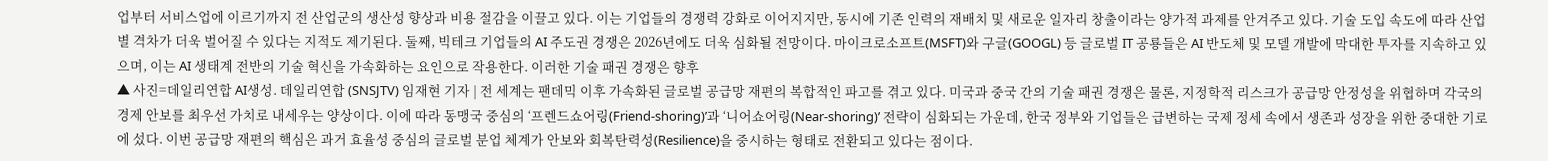업부터 서비스업에 이르기까지 전 산업군의 생산성 향상과 비용 절감을 이끌고 있다. 이는 기업들의 경쟁력 강화로 이어지지만, 동시에 기존 인력의 재배치 및 새로운 일자리 창출이라는 양가적 과제를 안겨주고 있다. 기술 도입 속도에 따라 산업별 격차가 더욱 벌어질 수 있다는 지적도 제기된다. 둘째, 빅테크 기업들의 AI 주도권 경쟁은 2026년에도 더욱 심화될 전망이다. 마이크로소프트(MSFT)와 구글(GOOGL) 등 글로벌 IT 공룡들은 AI 반도체 및 모델 개발에 막대한 투자를 지속하고 있으며, 이는 AI 생태계 전반의 기술 혁신을 가속화하는 요인으로 작용한다. 이러한 기술 패권 경쟁은 향후
▲ 사진=데일리연합 AI생성. 데일리연합 (SNSJTV) 임재현 기자 | 전 세계는 팬데믹 이후 가속화된 글로벌 공급망 재편의 복합적인 파고를 겪고 있다. 미국과 중국 간의 기술 패권 경쟁은 물론, 지정학적 리스크가 공급망 안정성을 위협하며 각국의 경제 안보를 최우선 가치로 내세우는 양상이다. 이에 따라 동맹국 중심의 ‘프렌드쇼어링(Friend-shoring)’과 ‘니어쇼어링(Near-shoring)’ 전략이 심화되는 가운데, 한국 정부와 기업들은 급변하는 국제 정세 속에서 생존과 성장을 위한 중대한 기로에 섰다. 이번 공급망 재편의 핵심은 과거 효율성 중심의 글로벌 분업 체계가 안보와 회복탄력성(Resilience)을 중시하는 형태로 전환되고 있다는 점이다.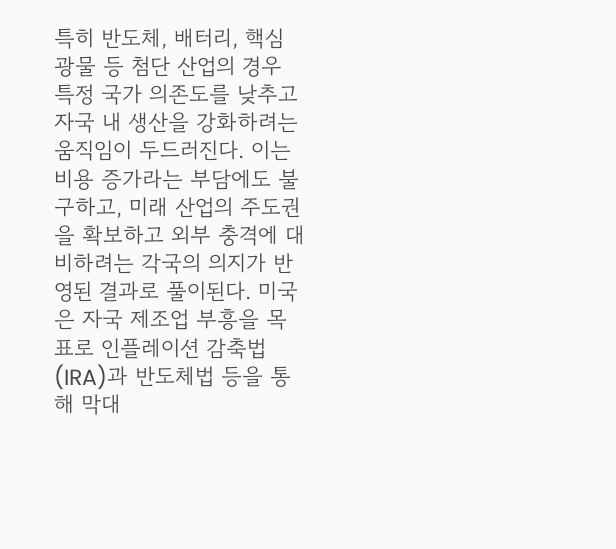특히 반도체, 배터리, 핵심 광물 등 첨단 산업의 경우 특정 국가 의존도를 낮추고 자국 내 생산을 강화하려는 움직임이 두드러진다. 이는 비용 증가라는 부담에도 불구하고, 미래 산업의 주도권을 확보하고 외부 충격에 대비하려는 각국의 의지가 반영된 결과로 풀이된다. 미국은 자국 제조업 부흥을 목표로 인플레이션 감축법(IRA)과 반도체법 등을 통해 막대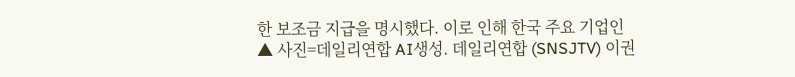한 보조금 지급을 명시했다. 이로 인해 한국 주요 기업인
▲ 사진=데일리연합 AI생성. 데일리연합 (SNSJTV) 이권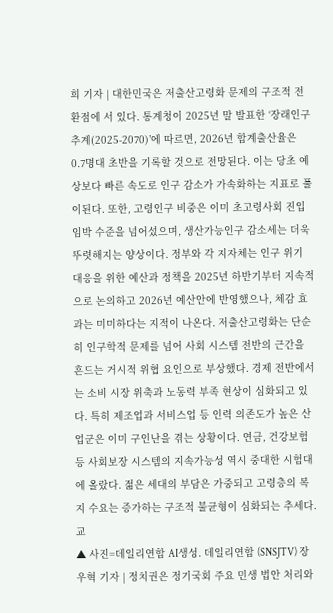희 기자 | 대한민국은 저출산고령화 문제의 구조적 전환점에 서 있다. 통계청이 2025년 말 발표한 ‘장래인구추계(2025-2070)’에 따르면, 2026년 합계출산율은 0.7명대 초반을 기록할 것으로 전망된다. 이는 당초 예상보다 빠른 속도로 인구 감소가 가속화하는 지표로 풀이된다. 또한, 고령인구 비중은 이미 초고령사회 진입 임박 수준을 넘어섰으며, 생산가능인구 감소세는 더욱 뚜렷해지는 양상이다. 정부와 각 지자체는 인구 위기 대응을 위한 예산과 정책을 2025년 하반기부터 지속적으로 논의하고 2026년 예산안에 반영했으나, 체감 효과는 미미하다는 지적이 나온다. 저출산고령화는 단순히 인구학적 문제를 넘어 사회 시스템 전반의 근간을 흔드는 거시적 위협 요인으로 부상했다. 경제 전반에서는 소비 시장 위축과 노동력 부족 현상이 심화되고 있다. 특히 제조업과 서비스업 등 인력 의존도가 높은 산업군은 이미 구인난을 겪는 상황이다. 연금, 건강보험 등 사회보장 시스템의 지속가능성 역시 중대한 시험대에 올랐다. 젊은 세대의 부담은 가중되고 고령층의 복지 수요는 증가하는 구조적 불균형이 심화되는 추세다. 교
▲ 사진=데일리연합 AI생성. 데일리연합 (SNSJTV) 장우혁 기자 | 정치권은 정기국회 주요 민생 법안 처리와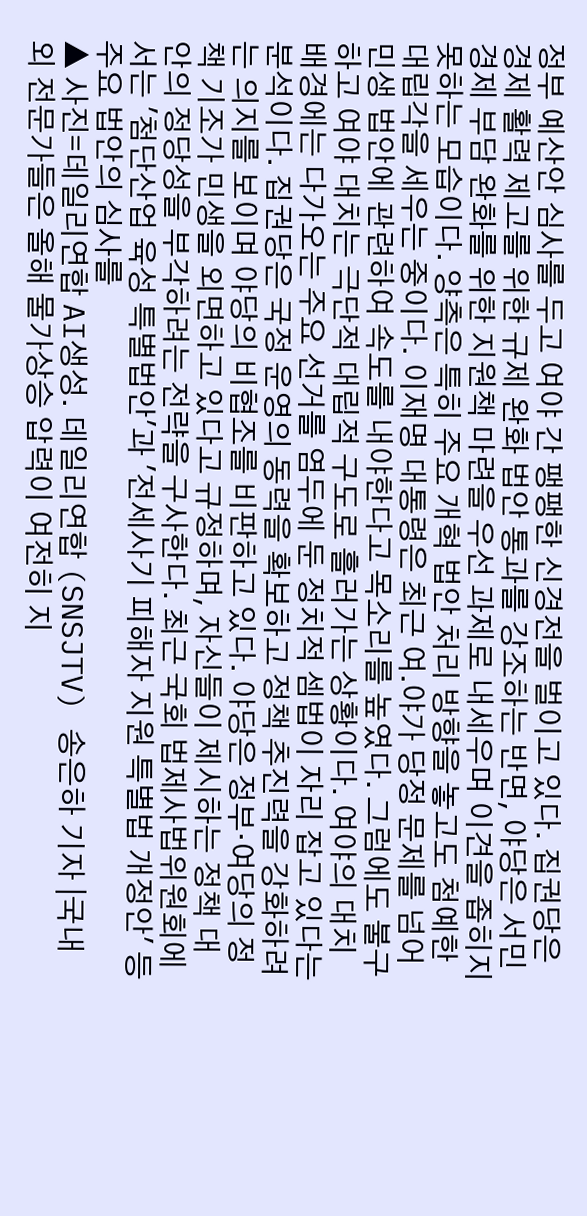정부 예산안 심사를 두고 여야 간 팽팽한 신경전을 벌이고 있다. 집권당은 경제 활력 제고를 위한 규제 완화 법안 통과를 강조하는 반면, 야당은 서민 경제 부담 완화를 위한 지원책 마련을 우선 과제로 내세우며 이견을 좁히지 못하는 모습이다. 양측은 특히 주요 개혁 법안 처리 방향을 놓고도 첨예한 대립각을 세우는 중이다. 이재명 대통령은 최근 여.야가 당정 문제를 넘어 민생 법안에 관련하여 속도를 내야한다고 목소리를 높였다. 그럼에도 불구하고 여야 대치는 극단적 대립적 구도로 흘러가는 상황이다. 여야의 대치 배경에는 다가오는 주요 선거를 염두에 둔 정치적 셈법이 자리 잡고 있다는 분석이다. 집권당은 국정 운영의 동력을 확보하고 정책 추진력을 강화하려는 의지를 보이며 야당의 비협조를 비판하고 있다. 야당은 정부·여당의 정책 기조가 민생을 외면하고 있다고 규정하며, 자신들이 제시하는 정책 대안의 정당성을 부각하려는 전략을 구사한다. 최근 국회 법제사법위원회에서는 '첨단산업 육성 특별법안'과 '전세사기 피해자 지원 특별법 개정안' 등 주요 법안의 심사를
▲ 사진=데일리연합 AI생성. 데일리연합 (SNSJTV) 송은하 기자 |국내외 전문가들은 올해 물가상승 압력이 여전히 지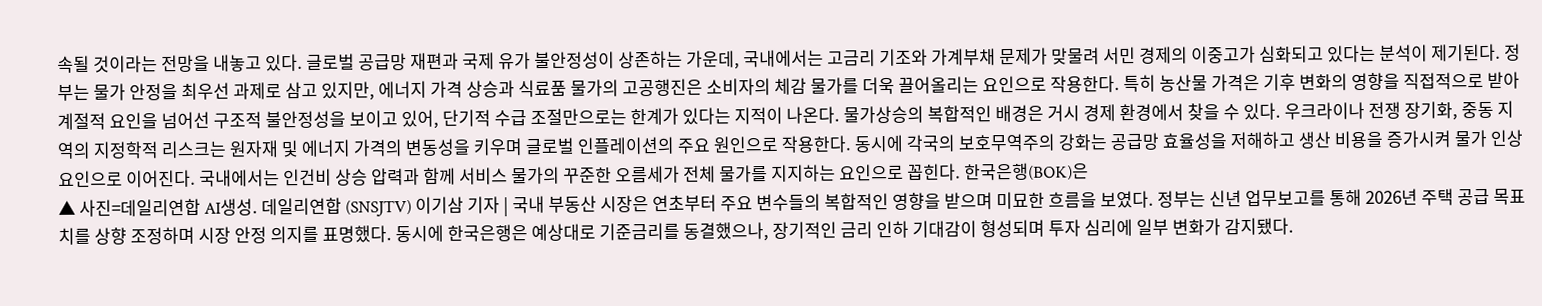속될 것이라는 전망을 내놓고 있다. 글로벌 공급망 재편과 국제 유가 불안정성이 상존하는 가운데, 국내에서는 고금리 기조와 가계부채 문제가 맞물려 서민 경제의 이중고가 심화되고 있다는 분석이 제기된다. 정부는 물가 안정을 최우선 과제로 삼고 있지만, 에너지 가격 상승과 식료품 물가의 고공행진은 소비자의 체감 물가를 더욱 끌어올리는 요인으로 작용한다. 특히 농산물 가격은 기후 변화의 영향을 직접적으로 받아 계절적 요인을 넘어선 구조적 불안정성을 보이고 있어, 단기적 수급 조절만으로는 한계가 있다는 지적이 나온다. 물가상승의 복합적인 배경은 거시 경제 환경에서 찾을 수 있다. 우크라이나 전쟁 장기화, 중동 지역의 지정학적 리스크는 원자재 및 에너지 가격의 변동성을 키우며 글로벌 인플레이션의 주요 원인으로 작용한다. 동시에 각국의 보호무역주의 강화는 공급망 효율성을 저해하고 생산 비용을 증가시켜 물가 인상 요인으로 이어진다. 국내에서는 인건비 상승 압력과 함께 서비스 물가의 꾸준한 오름세가 전체 물가를 지지하는 요인으로 꼽힌다. 한국은행(BOK)은
▲ 사진=데일리연합 AI생성. 데일리연합 (SNSJTV) 이기삼 기자 | 국내 부동산 시장은 연초부터 주요 변수들의 복합적인 영향을 받으며 미묘한 흐름을 보였다. 정부는 신년 업무보고를 통해 2026년 주택 공급 목표치를 상향 조정하며 시장 안정 의지를 표명했다. 동시에 한국은행은 예상대로 기준금리를 동결했으나, 장기적인 금리 인하 기대감이 형성되며 투자 심리에 일부 변화가 감지됐다.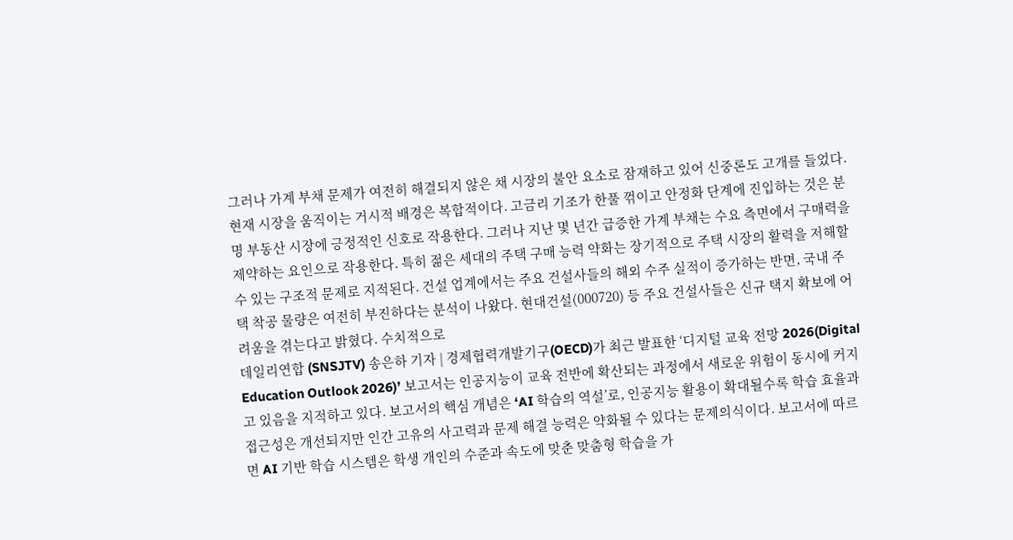그러나 가계 부채 문제가 여전히 해결되지 않은 채 시장의 불안 요소로 잠재하고 있어 신중론도 고개를 들었다. 현재 시장을 움직이는 거시적 배경은 복합적이다. 고금리 기조가 한풀 꺾이고 안정화 단계에 진입하는 것은 분명 부동산 시장에 긍정적인 신호로 작용한다. 그러나 지난 몇 년간 급증한 가계 부채는 수요 측면에서 구매력을 제약하는 요인으로 작용한다. 특히 젊은 세대의 주택 구매 능력 약화는 장기적으로 주택 시장의 활력을 저해할 수 있는 구조적 문제로 지적된다. 건설 업계에서는 주요 건설사들의 해외 수주 실적이 증가하는 반면, 국내 주택 착공 물량은 여전히 부진하다는 분석이 나왔다. 현대건설(000720) 등 주요 건설사들은 신규 택지 확보에 어려움을 겪는다고 밝혔다. 수치적으로
데일리연합 (SNSJTV) 송은하 기자 | 경제협력개발기구(OECD)가 최근 발표한 ‘디지털 교육 전망 2026(Digital Education Outlook 2026)’ 보고서는 인공지능이 교육 전반에 확산되는 과정에서 새로운 위험이 동시에 커지고 있음을 지적하고 있다. 보고서의 핵심 개념은 ‘AI 학습의 역설’로, 인공지능 활용이 확대될수록 학습 효율과 접근성은 개선되지만 인간 고유의 사고력과 문제 해결 능력은 약화될 수 있다는 문제의식이다. 보고서에 따르면 AI 기반 학습 시스템은 학생 개인의 수준과 속도에 맞춘 맞춤형 학습을 가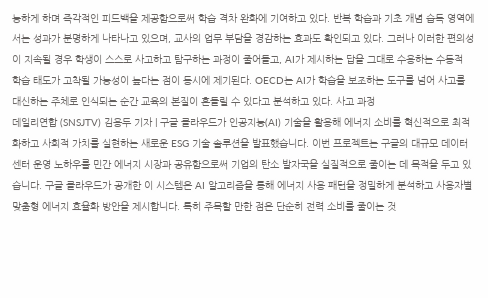능하게 하며 즉각적인 피드백을 제공함으로써 학습 격차 완화에 기여하고 있다. 반복 학습과 기초 개념 습득 영역에서는 성과가 분명하게 나타나고 있으며, 교사의 업무 부담을 경감하는 효과도 확인되고 있다. 그러나 이러한 편의성이 지속될 경우 학생이 스스로 사고하고 탐구하는 과정이 줄어들고, AI가 제시하는 답을 그대로 수용하는 수동적 학습 태도가 고착될 가능성이 높다는 점이 동시에 제기된다. OECD는 AI가 학습을 보조하는 도구를 넘어 사고를 대신하는 주체로 인식되는 순간 교육의 본질이 흔들릴 수 있다고 분석하고 있다. 사고 과정
데일리연합 (SNSJTV) 김용두 기자 | 구글 클라우드가 인공지능(AI) 기술을 활용해 에너지 소비를 혁신적으로 최적화하고 사회적 가치를 실현하는 새로운 ESG 기술 솔루션을 발표했습니다. 이번 프로젝트는 구글의 대규모 데이터 센터 운영 노하우를 민간 에너지 시장과 공유함으로써 기업의 탄소 발자국을 실질적으로 줄이는 데 목적을 두고 있습니다. 구글 클라우드가 공개한 이 시스템은 AI 알고리즘을 통해 에너지 사용 패턴을 정밀하게 분석하고 사용자별 맞춤형 에너지 효율화 방안을 제시합니다. 특히 주목할 만한 점은 단순히 전력 소비를 줄이는 것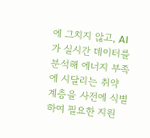에 그치지 않고, AI가 실시간 데이터를 분석해 에너지 부족에 시달리는 취약 계층을 사전에 식별하여 필요한 지원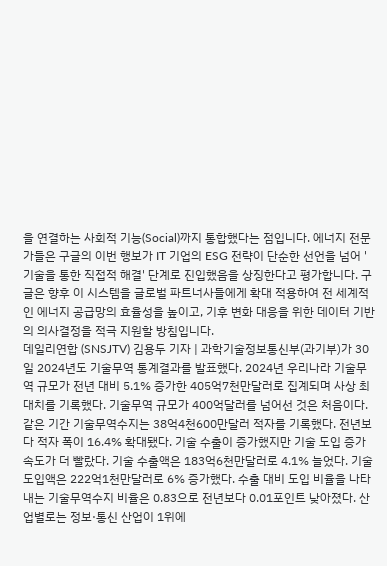을 연결하는 사회적 기능(Social)까지 통합했다는 점입니다. 에너지 전문가들은 구글의 이번 행보가 IT 기업의 ESG 전략이 단순한 선언을 넘어 '기술을 통한 직접적 해결' 단계로 진입했음을 상징한다고 평가합니다. 구글은 향후 이 시스템을 글로벌 파트너사들에게 확대 적용하여 전 세계적인 에너지 공급망의 효율성을 높이고, 기후 변화 대응을 위한 데이터 기반의 의사결정을 적극 지원할 방침입니다.
데일리연합 (SNSJTV) 김용두 기자 | 과학기술정보통신부(과기부)가 30일 2024년도 기술무역 통계결과를 발표했다. 2024년 우리나라 기술무역 규모가 전년 대비 5.1% 증가한 405억7천만달러로 집계되며 사상 최대치를 기록했다. 기술무역 규모가 400억달러를 넘어선 것은 처음이다. 같은 기간 기술무역수지는 38억4천600만달러 적자를 기록했다. 전년보다 적자 폭이 16.4% 확대됐다. 기술 수출이 증가했지만 기술 도입 증가 속도가 더 빨랐다. 기술 수출액은 183억6천만달러로 4.1% 늘었다. 기술 도입액은 222억1천만달러로 6% 증가했다. 수출 대비 도입 비율을 나타내는 기술무역수지 비율은 0.83으로 전년보다 0.01포인트 낮아졌다. 산업별로는 정보·통신 산업이 1위에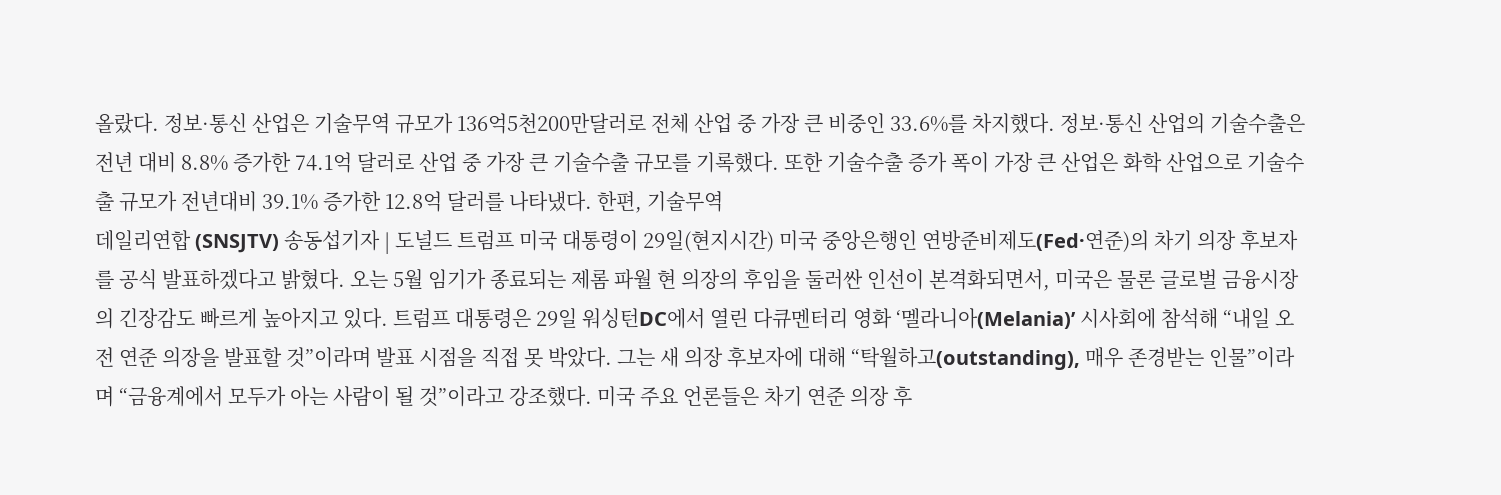올랐다. 정보·통신 산업은 기술무역 규모가 136억5천200만달러로 전체 산업 중 가장 큰 비중인 33.6%를 차지했다. 정보·통신 산업의 기술수출은 전년 대비 8.8% 증가한 74.1억 달러로 산업 중 가장 큰 기술수출 규모를 기록했다. 또한 기술수출 증가 폭이 가장 큰 산업은 화학 산업으로 기술수출 규모가 전년대비 39.1% 증가한 12.8억 달러를 나타냈다. 한편, 기술무역
데일리연합 (SNSJTV) 송동섭기자 | 도널드 트럼프 미국 대통령이 29일(현지시간) 미국 중앙은행인 연방준비제도(Fed·연준)의 차기 의장 후보자를 공식 발표하겠다고 밝혔다. 오는 5월 임기가 종료되는 제롬 파월 현 의장의 후임을 둘러싼 인선이 본격화되면서, 미국은 물론 글로벌 금융시장의 긴장감도 빠르게 높아지고 있다. 트럼프 대통령은 29일 워싱턴DC에서 열린 다큐멘터리 영화 ‘멜라니아(Melania)’ 시사회에 참석해 “내일 오전 연준 의장을 발표할 것”이라며 발표 시점을 직접 못 박았다. 그는 새 의장 후보자에 대해 “탁월하고(outstanding), 매우 존경받는 인물”이라며 “금융계에서 모두가 아는 사람이 될 것”이라고 강조했다. 미국 주요 언론들은 차기 연준 의장 후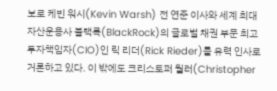보로 케빈 워시(Kevin Warsh) 전 연준 이사와 세계 최대 자산운용사 블랙록(BlackRock)의 글로벌 채권 부문 최고투자책임자(CIO)인 릭 리더(Rick Rieder)를 유력 인사로 거론하고 있다. 이 밖에도 크리스토퍼 월러(Christopher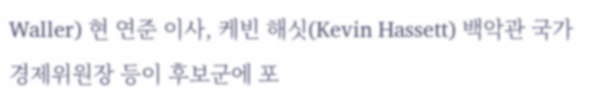Waller) 현 연준 이사, 케빈 해싯(Kevin Hassett) 백악관 국가경제위원장 등이 후보군에 포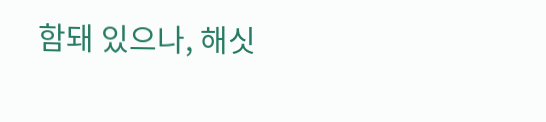함돼 있으나, 해싯